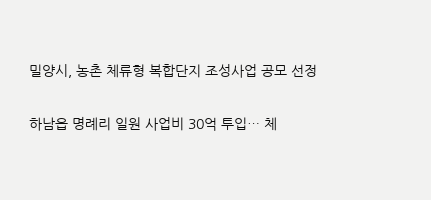밀양시, 농촌 체류형 복합단지 조성사업 공모 선정

하남읍 명례리 일원 사업비 30억 투입… 체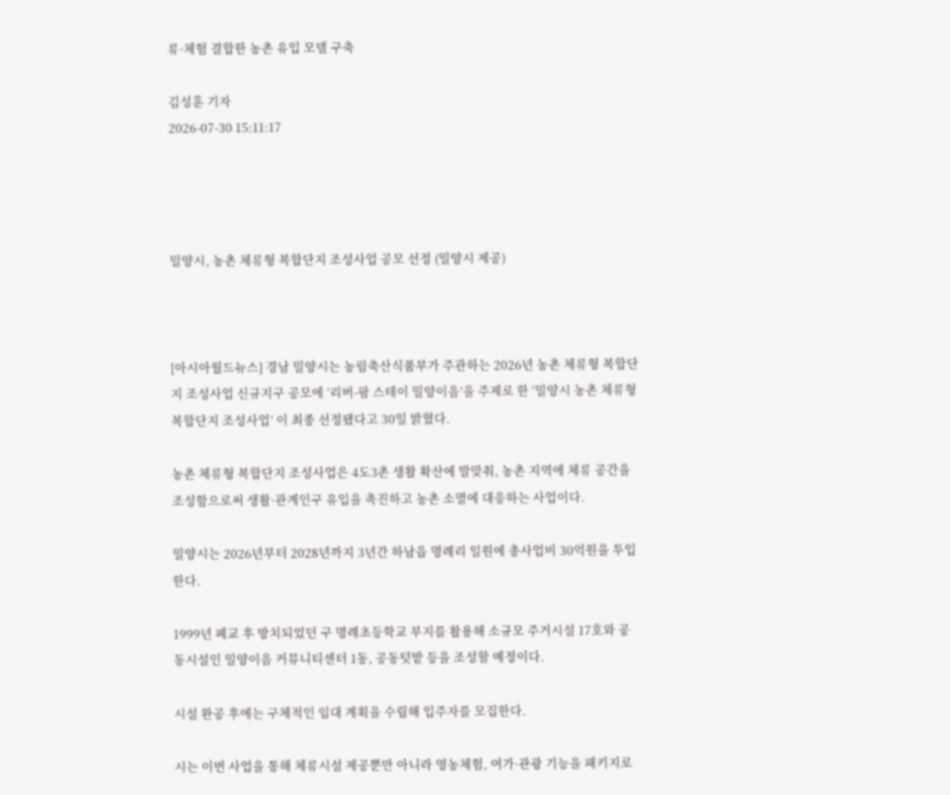류·체험 결합한 농촌 유입 모델 구축

김성훈 기자
2026-07-30 15:11:17




밀양시, 농촌 체류형 복합단지 조성사업 공모 선정 (밀양시 제공)



[아시아월드뉴스] 경남 밀양시는 농림축산식품부가 주관하는 2026년 농촌 체류형 복합단지 조성사업 신규지구 공모에 ‘리버-팜 스테이 밀양이음’을 주제로 한 ‘밀양시 농촌 체류형 복합단지 조성사업’ 이 최종 선정됐다고 30일 밝혔다.

농촌 체류형 복합단지 조성사업은 4도3촌 생활 확산에 발맞춰, 농촌 지역에 체류 공간을 조성함으로써 생활·관계인구 유입을 촉진하고 농촌 소멸에 대응하는 사업이다.

밀양시는 2026년부터 2028년까지 3년간 하남읍 명례리 일원에 총사업비 30억원을 투입한다.

1999년 폐교 후 방치되었던 구 명례초등학교 부지를 활용해 소규모 주거시설 17호와 공동시설인 밀양이음 커뮤니티센터 1동, 공동텃밭 등을 조성할 예정이다.

시설 완공 후에는 구체적인 임대 계획을 수립해 입주자를 모집한다.

시는 이번 사업을 통해 체류시설 제공뿐만 아니라 영농체험, 여가·관광 기능을 패키지로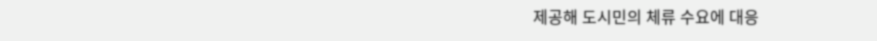제공해 도시민의 체류 수요에 대응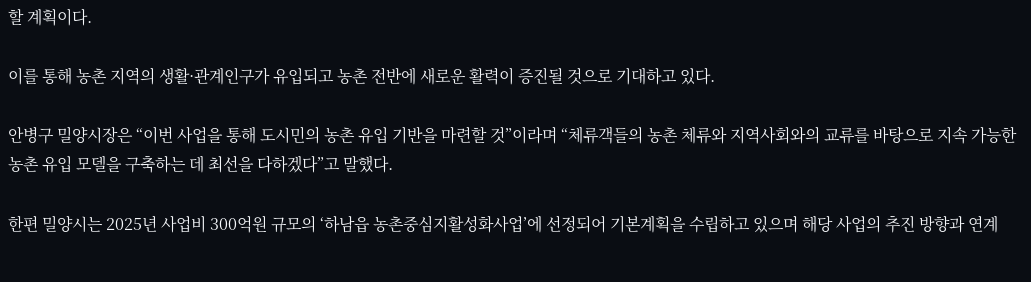할 계획이다.

이를 통해 농촌 지역의 생활·관계인구가 유입되고 농촌 전반에 새로운 활력이 증진될 것으로 기대하고 있다.

안병구 밀양시장은 “이번 사업을 통해 도시민의 농촌 유입 기반을 마련할 것”이라며 “체류객들의 농촌 체류와 지역사회와의 교류를 바탕으로 지속 가능한 농촌 유입 모델을 구축하는 데 최선을 다하겠다”고 말했다.

한편 밀양시는 2025년 사업비 300억원 규모의 ‘하남읍 농촌중심지활성화사업’에 선정되어 기본계획을 수립하고 있으며 해당 사업의 추진 방향과 연계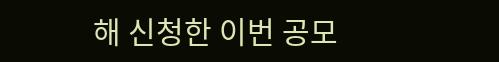해 신청한 이번 공모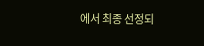에서 최종 선정되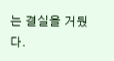는 결실을 거뒀다.